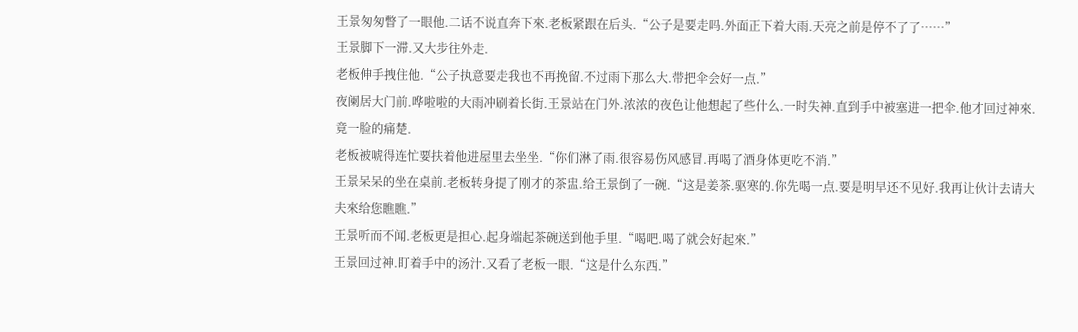王景匆匆瞥了一眼他.二话不说直奔下來.老板紧跟在后头.“公子是要走吗.外面正下着大雨.天亮之前是停不了了……”
王景脚下一滞.又大步往外走.
老板伸手拽住他.“公子执意要走我也不再挽留.不过雨下那么大.带把伞会好一点.”
夜阑居大门前.哗啦啦的大雨冲刷着长街.王景站在门外.浓浓的夜色让他想起了些什么.一时失神.直到手中被塞进一把伞.他才回过神來.竟一脸的痛楚.
老板被唬得连忙要扶着他进屋里去坐坐.“你们淋了雨.很容易伤风感冒.再喝了酒身体更吃不消.”
王景呆呆的坐在桌前.老板转身提了刚才的茶盅.给王景倒了一碗.“这是姜茶.驱寒的.你先喝一点.要是明早还不见好.我再让伙计去请大夫來给您瞧瞧.”
王景听而不闻.老板更是担心.起身端起茶碗送到他手里.“喝吧.喝了就会好起來.”
王景回过神.盯着手中的汤汁.又看了老板一眼.“这是什么东西.”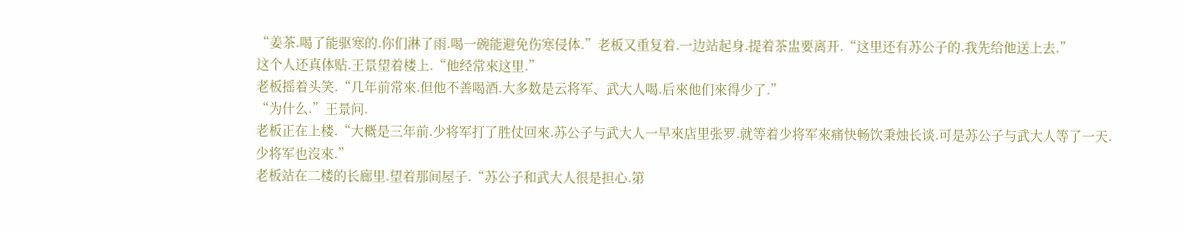“姜茶.喝了能驱寒的.你们淋了雨.喝一碗能避免伤寒侵体.”老板又重复着.一边站起身.提着茶盅要离开.“这里还有苏公子的.我先给他送上去.”
这个人还真体贴.王景望着楼上.“他经常來这里.”
老板摇着头笑.“几年前常來.但他不善喝酒.大多数是云将军、武大人喝.后來他们來得少了.”
“为什么.”王景问.
老板正在上楼.“大概是三年前.少将军打了胜仗回來.苏公子与武大人一早來店里张罗.就等着少将军來痛快畅饮秉烛长谈.可是苏公子与武大人等了一天.少将军也沒來.”
老板站在二楼的长廊里.望着那间屋子.“苏公子和武大人很是担心.第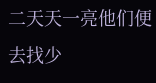二天天一亮他们便去找少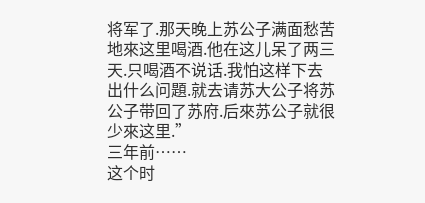将军了.那天晚上苏公子满面愁苦地來这里喝酒.他在这儿呆了两三天.只喝酒不说话.我怕这样下去出什么问題.就去请苏大公子将苏公子带回了苏府.后來苏公子就很少來这里.”
三年前……
这个时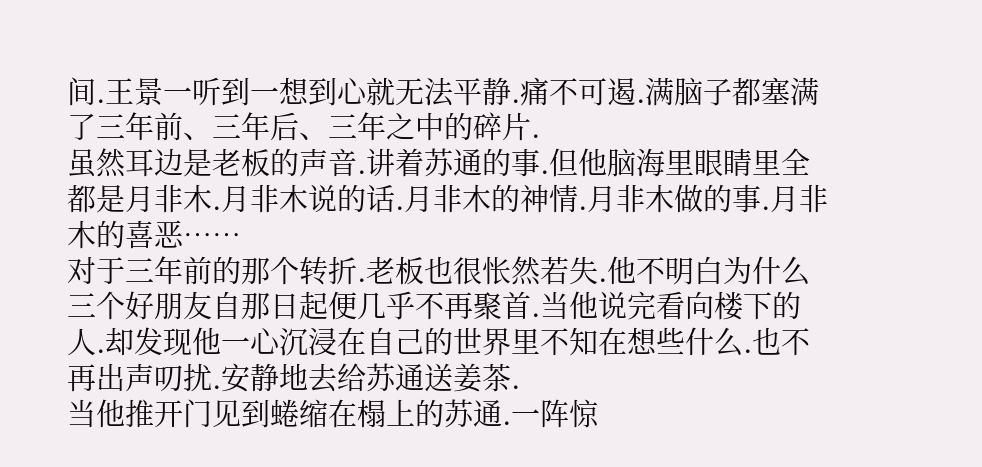间.王景一听到一想到心就无法平静.痛不可遏.满脑子都塞满了三年前、三年后、三年之中的碎片.
虽然耳边是老板的声音.讲着苏通的事.但他脑海里眼睛里全都是月非木.月非木说的话.月非木的神情.月非木做的事.月非木的喜恶……
对于三年前的那个转折.老板也很怅然若失.他不明白为什么三个好朋友自那日起便几乎不再聚首.当他说完看向楼下的人.却发现他一心沉浸在自己的世界里不知在想些什么.也不再出声叨扰.安静地去给苏通送姜茶.
当他推开门见到蜷缩在榻上的苏通.一阵惊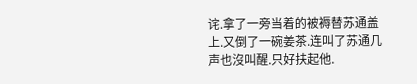诧.拿了一旁当着的被褥替苏通盖上.又倒了一碗姜茶.连叫了苏通几声也沒叫醒.只好扶起他.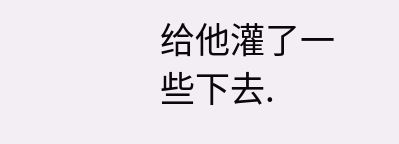给他灌了一些下去.